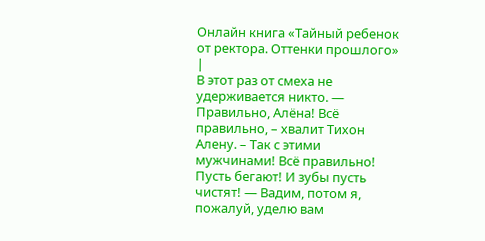Онлайн книга «Тайный ребенок от ректора. Оттенки прошлого»
|
В этот раз от смеха не удерживается никто. — Правильно, Алёна! Всё правильно, – хвалит Тихон Алену. – Так с этими мужчинами! Всё правильно! Пусть бегают! И зубы пусть чистят! — Вадим, потом я, пожалуй, уделю вам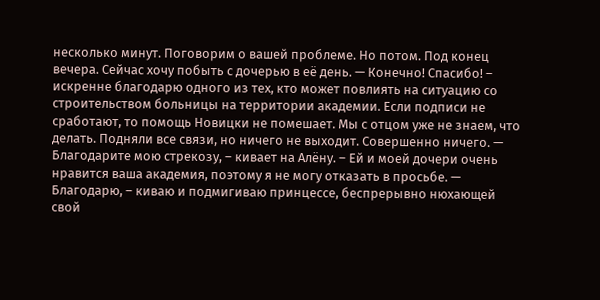несколько минут. Поговорим о вашей проблеме. Но потом. Под конец вечера. Сейчас хочу побыть с дочерью в её день. — Конечно! Спасибо! – искренне благодарю одного из тех, кто может повлиять на ситуацию со строительством больницы на территории академии. Если подписи не сработают, то помощь Новицки не помешает. Мы с отцом уже не знаем, что делать. Подняли все связи, но ничего не выходит. Совершенно ничего. — Благодарите мою стрекозу, – кивает на Алёну. – Ей и моей дочери очень нравится ваша академия, поэтому я не могу отказать в просьбе. — Благодарю, – киваю и подмигиваю принцессе, беспрерывно нюхающей свой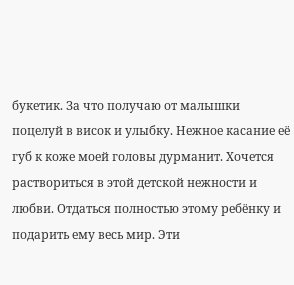букетик. За что получаю от малышки поцелуй в висок и улыбку. Нежное касание её губ к коже моей головы дурманит. Хочется раствориться в этой детской нежности и любви. Отдаться полностью этому ребёнку и подарить ему весь мир. Эти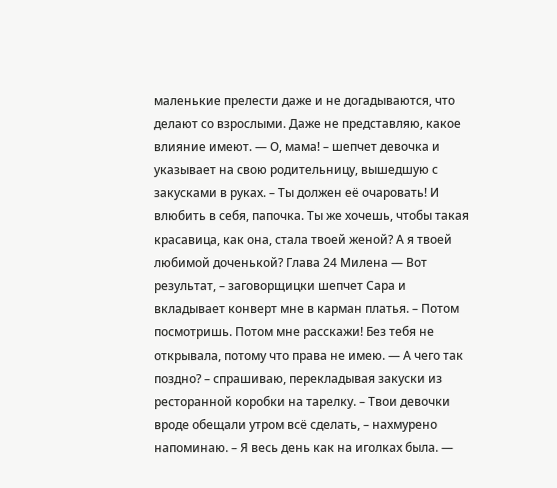маленькие прелести даже и не догадываются, что делают со взрослыми. Даже не представляю, какое влияние имеют. — О, мама! – шепчет девочка и указывает на свою родительницу, вышедшую с закусками в руках. – Ты должен её очаровать! И влюбить в себя, папочка. Ты же хочешь, чтобы такая красавица, как она, стала твоей женой? А я твоей любимой доченькой? Глава 24 Милена — Вот результат, – заговорщицки шепчет Сара и вкладывает конверт мне в карман платья. – Потом посмотришь. Потом мне расскажи! Без тебя не открывала, потому что права не имею. — А чего так поздно? – спрашиваю, перекладывая закуски из ресторанной коробки на тарелку. – Твои девочки вроде обещали утром всё сделать, – нахмурено напоминаю. – Я весь день как на иголках была. —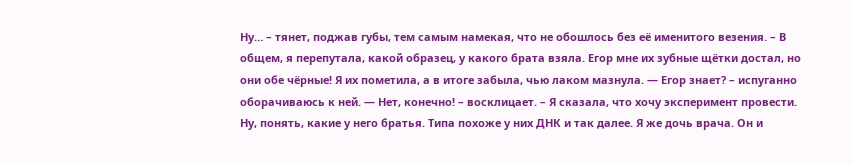Ну… – тянет, поджав губы, тем самым намекая, что не обошлось без её именитого везения. – В общем, я перепутала, какой образец, у какого брата взяла. Егор мне их зубные щётки достал, но они обе чёрные! Я их пометила, а в итоге забыла, чью лаком мазнула. — Егор знает? – испуганно оборачиваюсь к ней. — Нет, конечно! – восклицает. – Я сказала, что хочу эксперимент провести. Ну, понять, какие у него братья. Типа похоже у них ДНК и так далее. Я же дочь врача. Он и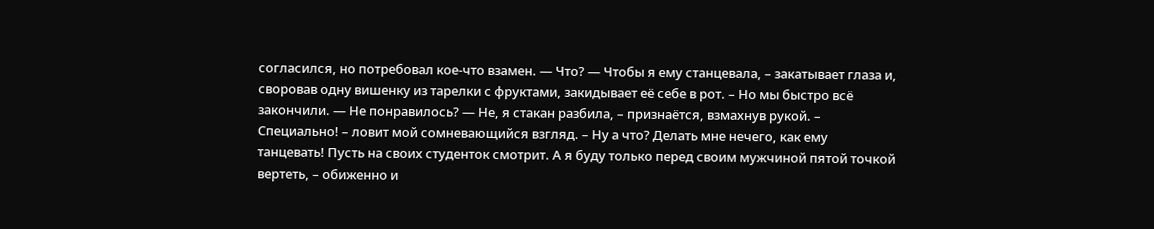согласился, но потребовал кое-что взамен. — Что? — Чтобы я ему станцевала, – закатывает глаза и, своровав одну вишенку из тарелки с фруктами, закидывает её себе в рот. – Но мы быстро всё закончили. — Не понравилось? — Не, я стакан разбила, – признаётся, взмахнув рукой. – Специально! – ловит мой сомневающийся взгляд. – Ну а что? Делать мне нечего, как ему танцевать! Пусть на своих студенток смотрит. А я буду только перед своим мужчиной пятой точкой вертеть, – обиженно и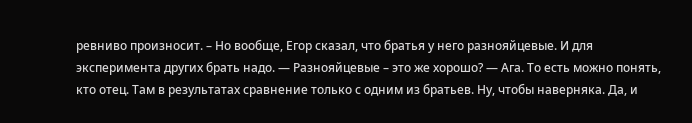ревниво произносит. – Но вообще, Егор сказал, что братья у него разнояйцевые. И для эксперимента других брать надо. — Разнояйцевые – это же хорошо? — Ага. То есть можно понять, кто отец. Там в результатах сравнение только с одним из братьев. Ну, чтобы наверняка. Да, и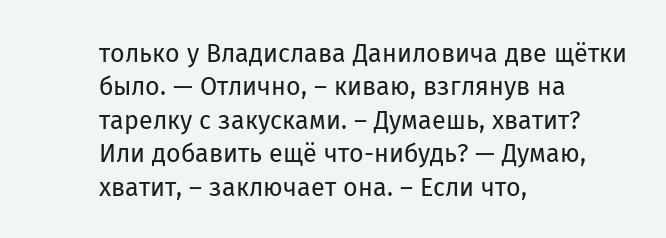только у Владислава Даниловича две щётки было. — Отлично, – киваю, взглянув на тарелку с закусками. – Думаешь, хватит? Или добавить ещё что-нибудь? — Думаю, хватит, – заключает она. – Если что,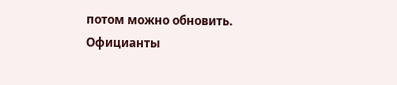потом можно обновить. Официанты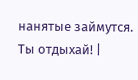нанятые займутся. Ты отдыхай! |